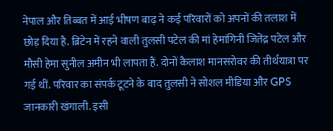नेपाल और तिब्बत में आई भीषण बाढ़ ने कई परिवारों को अपनों की तलाश में छोड़ दिया है. ब्रिटेन में रहने वाली तुलसी पटेल की मां हेमांगिनी जितेंद्र पटेल और मौसी हेमा सुनील अमीन भी लापता हैं. दोनों कैलाश मानसरोवर की तीर्थयात्रा पर गई थीं. परिवार का संपर्क टूटने के बाद तुलसी ने सोशल मीडिया और GPS जानकारी खंगाली. इसी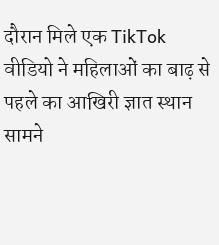दौरान मिले एक TikTok वीडियो ने महिलाओं का बाढ़ से पहले का आखिरी ज्ञात स्थान सामने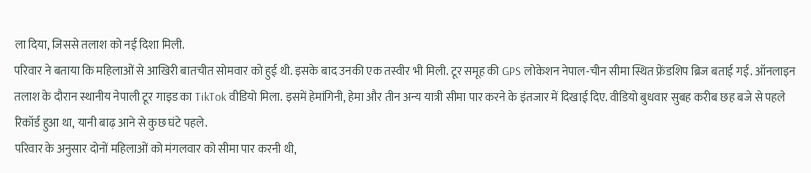ला दिया, जिससे तलाश को नई दिशा मिली.
परिवार ने बताया कि महिलाओं से आखिरी बातचीत सोमवार को हुई थी. इसके बाद उनकी एक तस्वीर भी मिली. टूर समूह की GPS लोकेशन नेपाल-चीन सीमा स्थित फ्रेंडशिप ब्रिज बताई गई. ऑनलाइन तलाश के दौरान स्थानीय नेपाली टूर गाइड का TikTok वीडियो मिला. इसमें हेमांगिनी, हेमा और तीन अन्य यात्री सीमा पार करने के इंतजार में दिखाई दिए. वीडियो बुधवार सुबह करीब छह बजे से पहले रिकॉर्ड हुआ था, यानी बाढ़ आने से कुछ घंटे पहले.
परिवार के अनुसार दोनों महिलाओं को मंगलवार को सीमा पार करनी थी,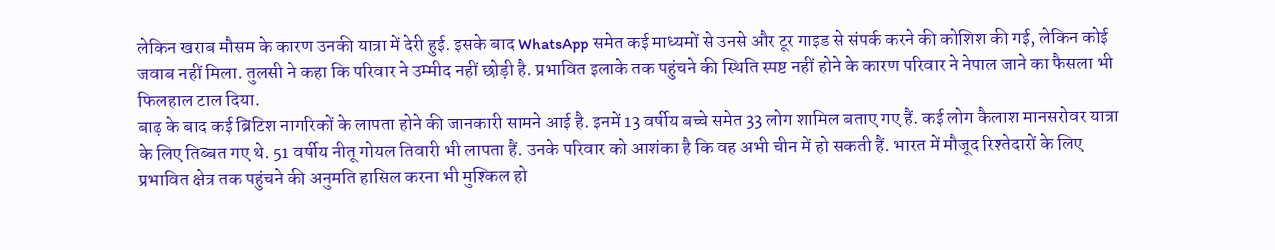लेकिन खराब मौसम के कारण उनकी यात्रा में देरी हुई. इसके बाद WhatsApp समेत कई माध्यमों से उनसे और टूर गाइड से संपर्क करने की कोशिश की गई, लेकिन कोई जवाब नहीं मिला. तुलसी ने कहा कि परिवार ने उम्मीद नहीं छोड़ी है. प्रभावित इलाके तक पहुंचने की स्थिति स्पष्ट नहीं होने के कारण परिवार ने नेपाल जाने का फैसला भी फिलहाल टाल दिया.
बाढ़ के बाद कई ब्रिटिश नागरिकों के लापता होने की जानकारी सामने आई है. इनमें 13 वर्षीय बच्चे समेत 33 लोग शामिल बताए गए हैं. कई लोग कैलाश मानसरोवर यात्रा के लिए तिब्बत गए थे. 51 वर्षीय नीतू गोयल तिवारी भी लापता हैं. उनके परिवार को आशंका है कि वह अभी चीन में हो सकती हैं. भारत में मौजूद रिश्तेदारों के लिए प्रभावित क्षेत्र तक पहुंचने की अनुमति हासिल करना भी मुश्किल हो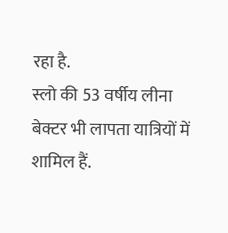रहा है.
स्लो की 53 वर्षीय लीना बेक्टर भी लापता यात्रियों में शामिल हैं.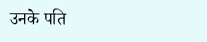उनके पति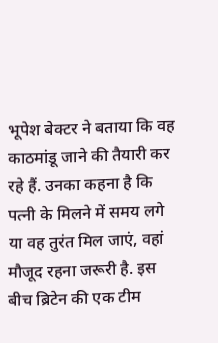भूपेश बेक्टर ने बताया कि वह काठमांडू जाने की तैयारी कर रहे हैं. उनका कहना है कि पत्नी के मिलने में समय लगे या वह तुरंत मिल जाएं, वहां मौजूद रहना जरूरी है. इस बीच ब्रिटेन की एक टीम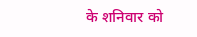के शनिवार को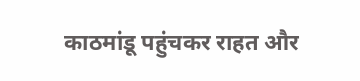काठमांडू पहुंचकर राहत और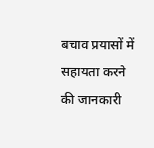बचाव प्रयासों में सहायता करने की जानकारी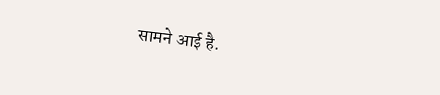सामने आई है.